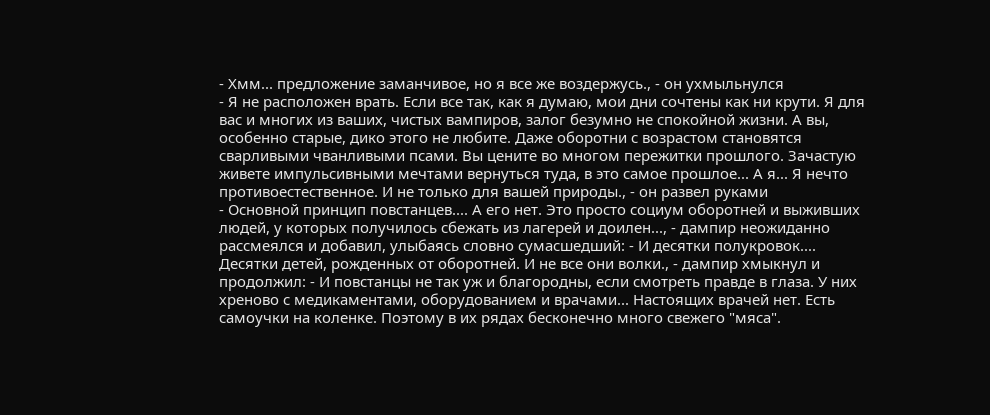- Хмм... предложение заманчивое, но я все же воздержусь., - он ухмыльнулся
- Я не расположен врать. Если все так, как я думаю, мои дни сочтены как ни крути. Я для вас и многих из ваших, чистых вампиров, залог безумно не спокойной жизни. А вы, особенно старые, дико этого не любите. Даже оборотни с возрастом становятся сварливыми чванливыми псами. Вы цените во многом пережитки прошлого. Зачастую живете импульсивными мечтами вернуться туда, в это самое прошлое... А я... Я нечто противоестественное. И не только для вашей природы., - он развел руками
- Основной принцип повстанцев.... А его нет. Это просто социум оборотней и выживших людей, у которых получилось сбежать из лагерей и доилен..., - дампир неожиданно рассмеялся и добавил, улыбаясь словно сумасшедший: - И десятки полукровок.... Десятки детей, рожденных от оборотней. И не все они волки., - дампир хмыкнул и продолжил: - И повстанцы не так уж и благородны, если смотреть правде в глаза. У них хреново с медикаментами, оборудованием и врачами... Настоящих врачей нет. Есть самоучки на коленке. Поэтому в их рядах бесконечно много свежего "мяса".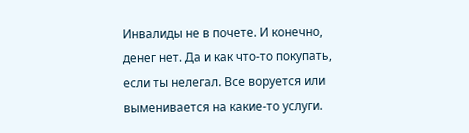Инвалиды не в почете. И конечно, денег нет. Да и как что-то покупать, если ты нелегал. Все воруется или выменивается на какие-то услуги.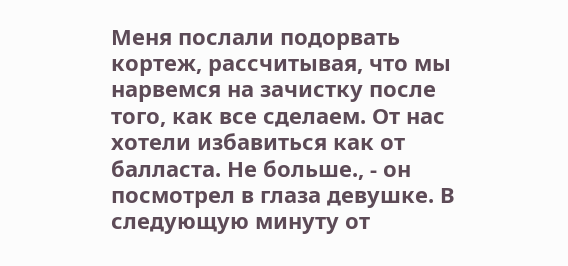Меня послали подорвать кортеж, рассчитывая, что мы нарвемся на зачистку после того, как все сделаем. От нас хотели избавиться как от балласта. Не больше., - он посмотрел в глаза девушке. В следующую минуту от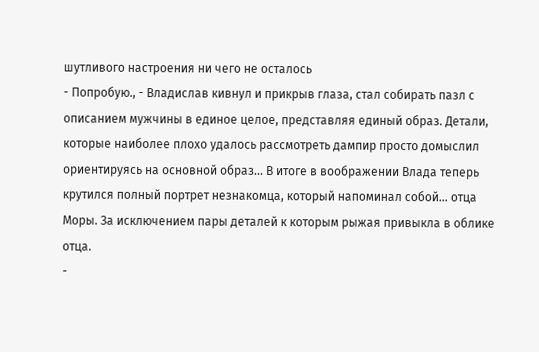шутливого настроения ни чего не осталось
- Попробую., - Владислав кивнул и прикрыв глаза, стал собирать пазл с описанием мужчины в единое целое, представляя единый образ. Детали, которые наиболее плохо удалось рассмотреть дампир просто домыслил ориентируясь на основной образ... В итоге в воображении Влада теперь крутился полный портрет незнакомца, который напоминал собой... отца Моры. За исключением пары деталей к которым рыжая привыкла в облике отца.
-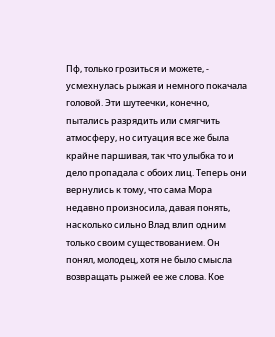Пф, только грозиться и можете, - усмехнулась рыжая и немного покачала головой. Эти шутеечки, конечно, пытались разрядить или смягчить атмосферу, но ситуация все же была крайне паршивая, так что улыбка то и дело пропадала с обоих лиц. Теперь они вернулись к тому, что сама Мора недавно произносила, давая понять, насколько сильно Влад влип одним только своим существованием. Он понял, молодец, хотя не было смысла возвращать рыжей ее же слова. Кое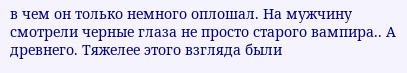в чем он только немного оплошал. На мужчину смотрели черные глаза не просто старого вампира.. А древнего. Тяжелее этого взгляда были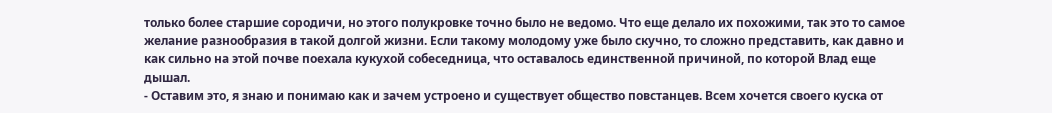только более старшие сородичи, но этого полукровке точно было не ведомо. Что еще делало их похожими, так это то самое желание разнообразия в такой долгой жизни. Если такому молодому уже было скучно, то сложно представить, как давно и как сильно на этой почве поехала кукухой собеседница, что оставалось единственной причиной, по которой Влад еще дышал.
- Оставим это, я знаю и понимаю как и зачем устроено и существует общество повстанцев. Всем хочется своего куска от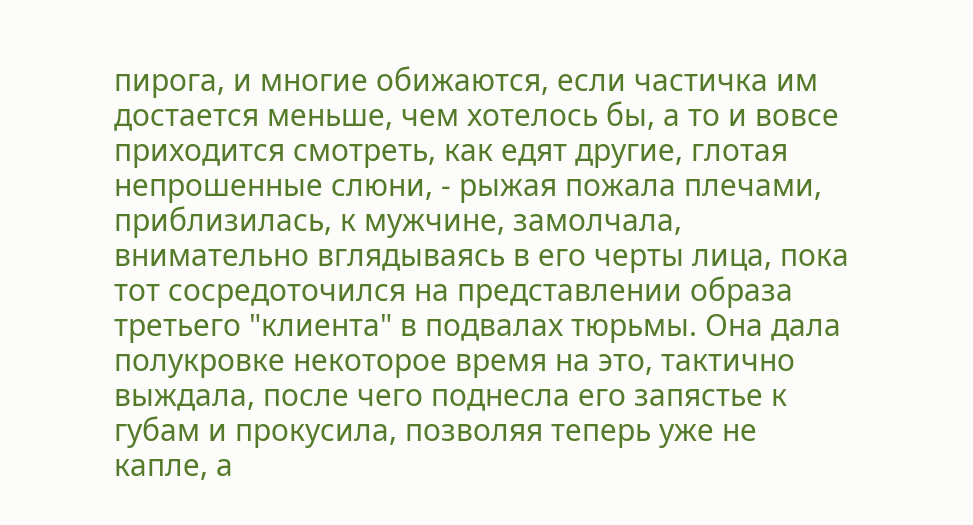пирога, и многие обижаются, если частичка им достается меньше, чем хотелось бы, а то и вовсе приходится смотреть, как едят другие, глотая непрошенные слюни, - рыжая пожала плечами, приблизилась, к мужчине, замолчала, внимательно вглядываясь в его черты лица, пока тот сосредоточился на представлении образа третьего "клиента" в подвалах тюрьмы. Она дала полукровке некоторое время на это, тактично выждала, после чего поднесла его запястье к губам и прокусила, позволяя теперь уже не капле, а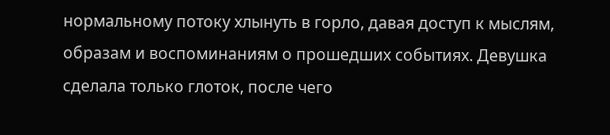нормальному потоку хлынуть в горло, давая доступ к мыслям, образам и воспоминаниям о прошедших событиях. Девушка сделала только глоток, после чего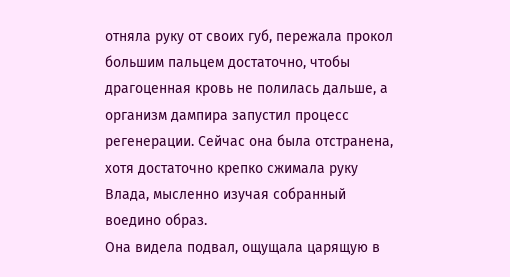отняла руку от своих губ, пережала прокол большим пальцем достаточно, чтобы драгоценная кровь не полилась дальше, а организм дампира запустил процесс регенерации. Сейчас она была отстранена, хотя достаточно крепко сжимала руку Влада, мысленно изучая собранный воедино образ.
Она видела подвал, ощущала царящую в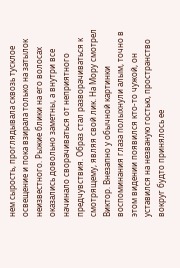нем сырость, проглядывала сквозь тусклое освещение и пока взирала только на затылок неизвестного. Рыжие блики на его волосах оказались довольно заметны, а внутри все начинало сворачиваться от неприятного предчувствия. Образ стал разворачиваться к смотрящему, являя свой лик. На Мору смотрел Виктор. Внезапно у обычной картинки воспоминания глаза полыхнули алым, точно в этом видении появился кто-то чужой, он уставился на незваную гостью, пространство вокруг будто принялось ее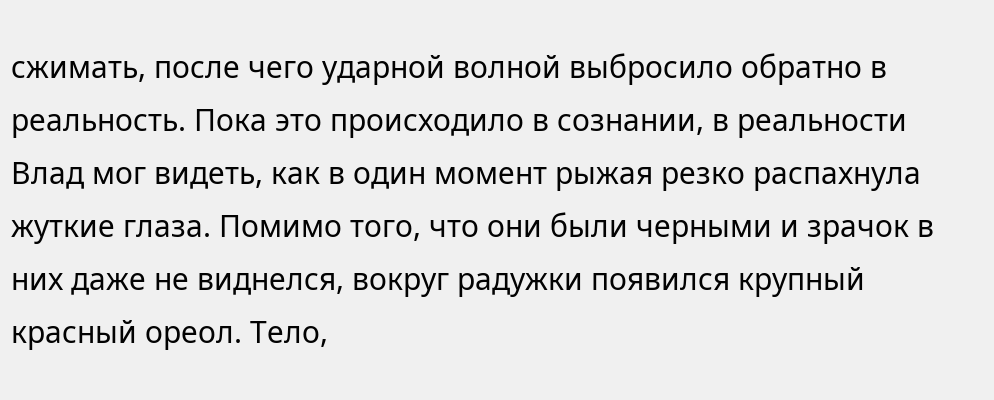сжимать, после чего ударной волной выбросило обратно в реальность. Пока это происходило в сознании, в реальности Влад мог видеть, как в один момент рыжая резко распахнула жуткие глаза. Помимо того, что они были черными и зрачок в них даже не виднелся, вокруг радужки появился крупный красный ореол. Тело,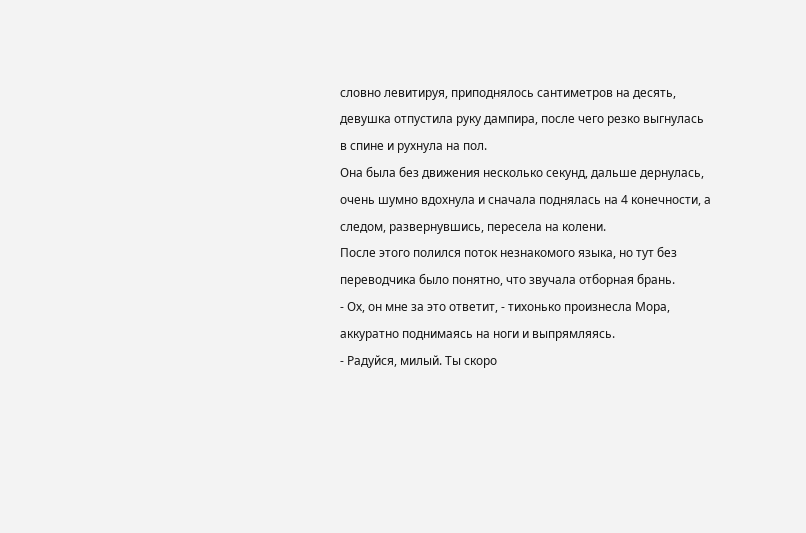словно левитируя, приподнялось сантиметров на десять, девушка отпустила руку дампира, после чего резко выгнулась в спине и рухнула на пол.
Она была без движения несколько секунд, дальше дернулась, очень шумно вдохнула и сначала поднялась на 4 конечности, а следом, развернувшись, пересела на колени.
После этого полился поток незнакомого языка, но тут без переводчика было понятно, что звучала отборная брань.
- Ох, он мне за это ответит, - тихонько произнесла Мора, аккуратно поднимаясь на ноги и выпрямляясь.
- Радуйся, милый. Ты скоро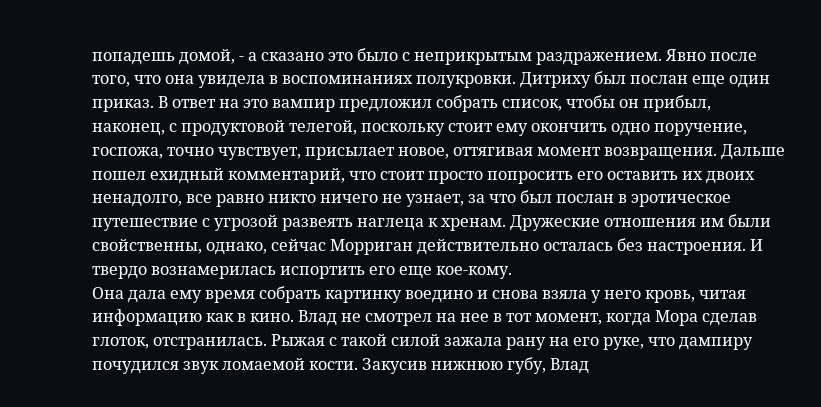попадешь домой, - а сказано это было с неприкрытым раздражением. Явно после того, что она увидела в воспоминаниях полукровки. Дитриху был послан еще один приказ. В ответ на это вампир предложил собрать список, чтобы он прибыл, наконец, с продуктовой телегой, поскольку стоит ему окончить одно поручение, госпожа, точно чувствует, присылает новое, оттягивая момент возвращения. Дальше пошел ехидный комментарий, что стоит просто попросить его оставить их двоих ненадолго, все равно никто ничего не узнает, за что был послан в эротическое путешествие с угрозой развеять наглеца к хренам. Дружеские отношения им были свойственны, однако, сейчас Морриган действительно осталась без настроения. И твердо вознамерилась испортить его еще кое-кому.
Она дала ему время собрать картинку воедино и снова взяла у него кровь, читая информацию как в кино. Влад не смотрел на нее в тот момент, когда Мора сделав глоток, отстранилась. Рыжая с такой силой зажала рану на его руке, что дампиру почудился звук ломаемой кости. Закусив нижнюю губу, Влад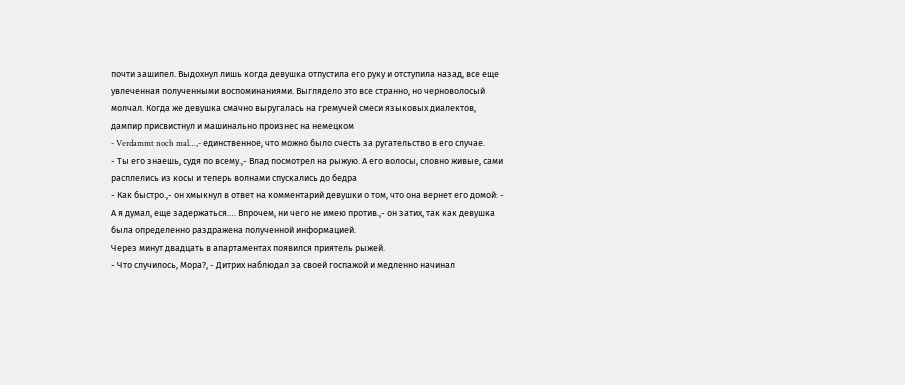почти зашипел. Выдохнул лишь когда девушка отпустила его руку и отступила назад, все еще увлеченная полученными воспоминаниями. Выглядело это все странно, но черноволосый молчал. Когда же девушка смачно выругалась на гремучей смеси языковых диалектов, дампир присвистнул и машинально произнес на немецком
- Verdammt noch mal…,- единственное, что можно было счесть за ругательство в его случае.
- Ты его знаешь, судя по всему.,- Влад посмотрел на рыжую. А его волосы, словно живые, сами расплелись из косы и теперь волнами спускались до бедра
- Как быстро.,- он хмыкнул в ответ на комментарий девушки о том, что она вернет его домой: - А я думал, еще задержаться…. Впрочем, ни чего не имею против.,- он затих, так как девушка была определенно раздражена полученной информацией.
Через минут двадцать в апартаментах появился приятель рыжей.
- Что случилось, Мора?, - Дитрих наблюдал за своей госпажой и медленно начинал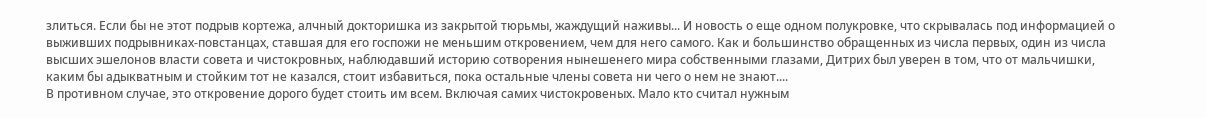злиться. Если бы не этот подрыв кортежа, алчный докторишка из закрытой тюрьмы, жаждущий наживы... И новость о еще одном полукровке, что скрывалась под информацией о выживших подрывниках-повстанцах, ставшая для его госпожи не меньшим откровением, чем для него самого. Как и большинство обращенных из числа первых, один из числа высших эшелонов власти совета и чистокровных, наблюдавший историю сотворения нынешенего мира собственными глазами, Дитрих был уверен в том, что от мальчишки, каким бы адыкватным и стойким тот не казался, стоит избавиться, пока остальные члены совета ни чего о нем не знают....
В противном случае, это откровение дорого будет стоить им всем. Включая самих чистокровеных. Мало кто считал нужным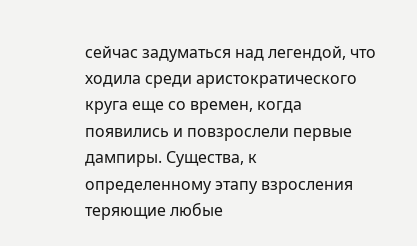сейчас задуматься над легендой, что ходила среди аристократического круга еще со времен, когда появились и повзрослели первые дампиры. Существа, к определенному этапу взросления теряющие любые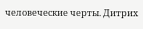человеческие черты. Дитрих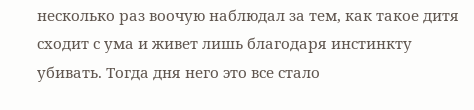несколько раз воочую наблюдал за тем, как такое дитя сходит с ума и живет лишь благодаря инстинкту убивать. Тогда дня него это все стало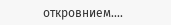откровнием....